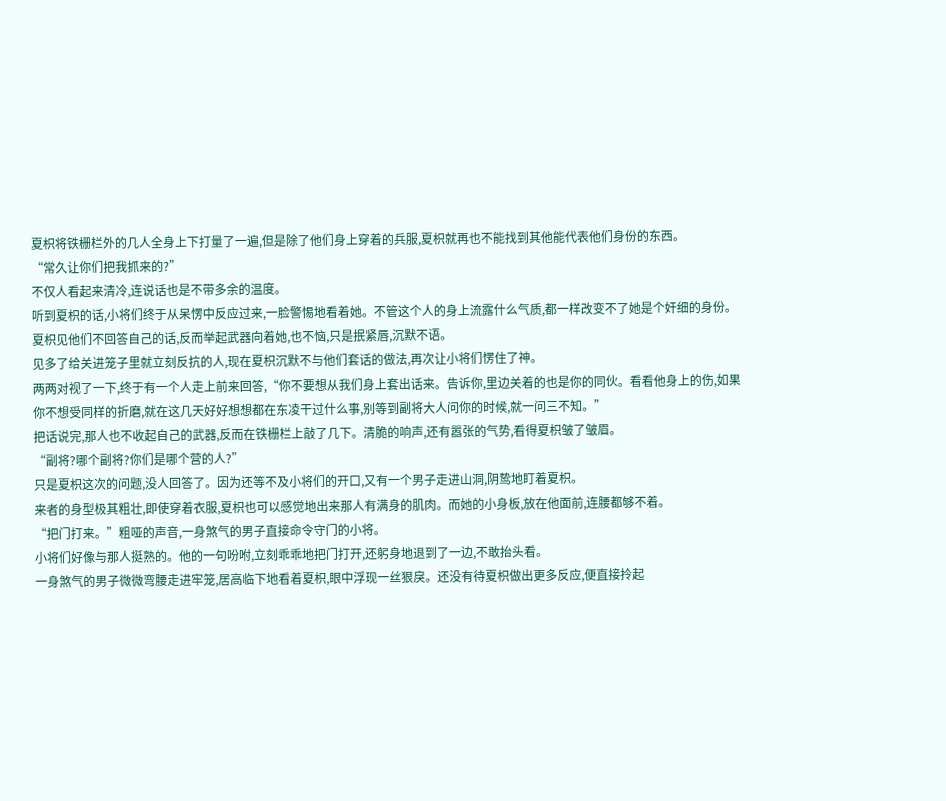夏枳将铁栅栏外的几人全身上下打量了一遍,但是除了他们身上穿着的兵服,夏枳就再也不能找到其他能代表他们身份的东西。
“常久让你们把我抓来的?”
不仅人看起来清冷,连说话也是不带多余的温度。
听到夏枳的话,小将们终于从呆愣中反应过来,一脸警惕地看着她。不管这个人的身上流露什么气质,都一样改变不了她是个奸细的身份。
夏枳见他们不回答自己的话,反而举起武器向着她,也不恼,只是抿紧唇,沉默不语。
见多了给关进笼子里就立刻反抗的人,现在夏枳沉默不与他们套话的做法,再次让小将们愣住了神。
两两对视了一下,终于有一个人走上前来回答,“你不要想从我们身上套出话来。告诉你,里边关着的也是你的同伙。看看他身上的伤,如果你不想受同样的折磨,就在这几天好好想想都在东凌干过什么事,别等到副将大人问你的时候,就一问三不知。”
把话说完,那人也不收起自己的武器,反而在铁栅栏上敲了几下。清脆的响声,还有嚣张的气势,看得夏枳皱了皱眉。
“副将?哪个副将?你们是哪个营的人?”
只是夏枳这次的问题,没人回答了。因为还等不及小将们的开口,又有一个男子走进山洞,阴鸷地盯着夏枳。
来者的身型极其粗壮,即使穿着衣服,夏枳也可以感觉地出来那人有满身的肌肉。而她的小身板,放在他面前,连腰都够不着。
“把门打来。”粗哑的声音,一身煞气的男子直接命令守门的小将。
小将们好像与那人挺熟的。他的一句吩咐,立刻乖乖地把门打开,还躬身地退到了一边,不敢抬头看。
一身煞气的男子微微弯腰走进牢笼,居高临下地看着夏枳,眼中浮现一丝狠戾。还没有待夏枳做出更多反应,便直接拎起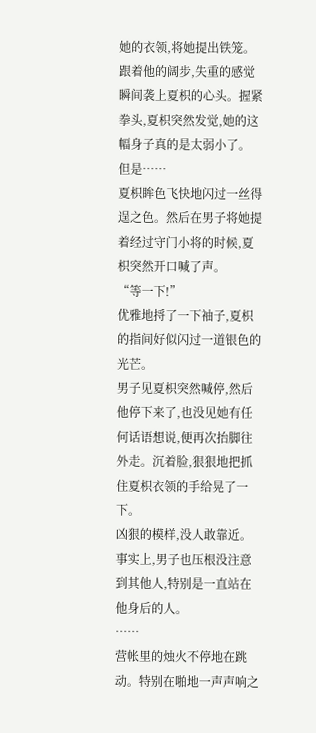她的衣领,将她提出铁笼。
跟着他的阔步,失重的感觉瞬间袭上夏枳的心头。握紧拳头,夏枳突然发觉,她的这幅身子真的是太弱小了。
但是……
夏枳眸色飞快地闪过一丝得逞之色。然后在男子将她提着经过守门小将的时候,夏枳突然开口喊了声。
“等一下!”
优雅地捋了一下袖子,夏枳的指间好似闪过一道银色的光芒。
男子见夏枳突然喊停,然后他停下来了,也没见她有任何话语想说,便再次抬脚往外走。沉着脸,狠狠地把抓住夏枳衣领的手给晃了一下。
凶狠的模样,没人敢靠近。事实上,男子也压根没注意到其他人,特别是一直站在他身后的人。
……
营帐里的烛火不停地在跳动。特别在啪地一声声响之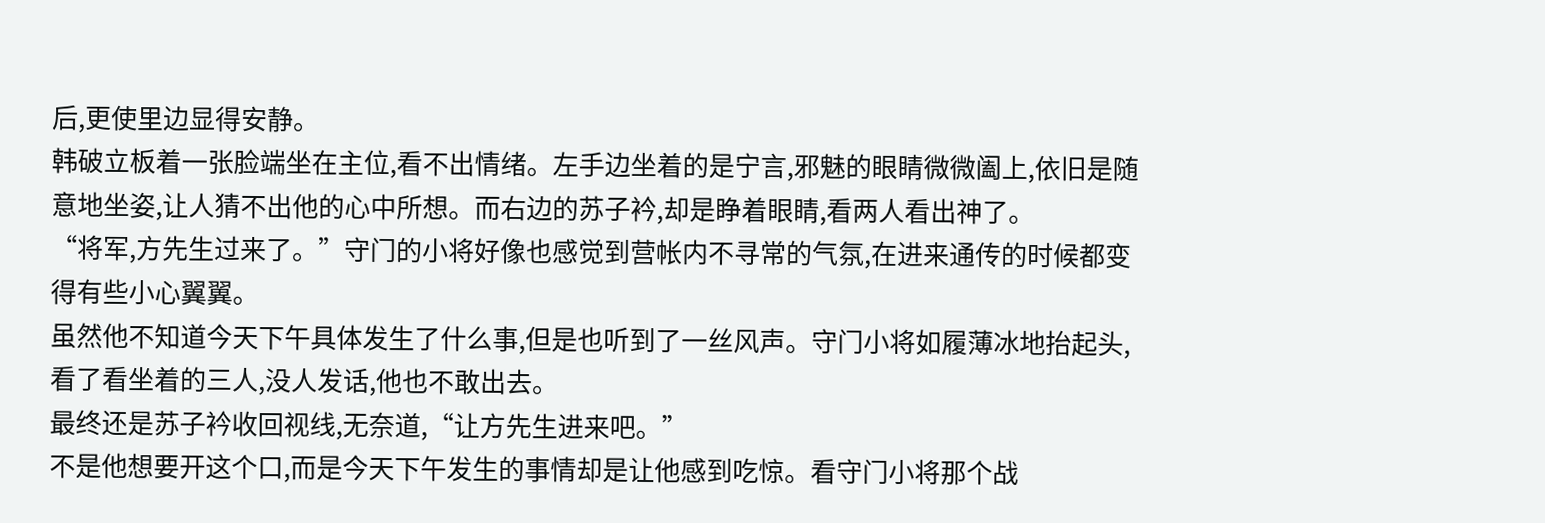后,更使里边显得安静。
韩破立板着一张脸端坐在主位,看不出情绪。左手边坐着的是宁言,邪魅的眼睛微微阖上,依旧是随意地坐姿,让人猜不出他的心中所想。而右边的苏子衿,却是睁着眼睛,看两人看出神了。
“将军,方先生过来了。”守门的小将好像也感觉到营帐内不寻常的气氛,在进来通传的时候都变得有些小心翼翼。
虽然他不知道今天下午具体发生了什么事,但是也听到了一丝风声。守门小将如履薄冰地抬起头,看了看坐着的三人,没人发话,他也不敢出去。
最终还是苏子衿收回视线,无奈道,“让方先生进来吧。”
不是他想要开这个口,而是今天下午发生的事情却是让他感到吃惊。看守门小将那个战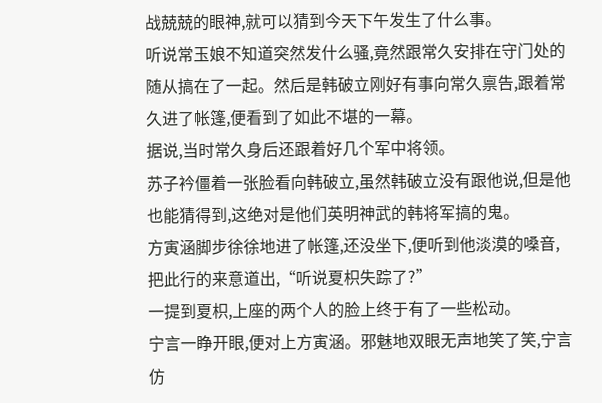战兢兢的眼神,就可以猜到今天下午发生了什么事。
听说常玉娘不知道突然发什么骚,竟然跟常久安排在守门处的随从搞在了一起。然后是韩破立刚好有事向常久禀告,跟着常久进了帐篷,便看到了如此不堪的一幕。
据说,当时常久身后还跟着好几个军中将领。
苏子衿僵着一张脸看向韩破立,虽然韩破立没有跟他说,但是他也能猜得到,这绝对是他们英明神武的韩将军搞的鬼。
方寅涵脚步徐徐地进了帐篷,还没坐下,便听到他淡漠的嗓音,把此行的来意道出,“听说夏枳失踪了?”
一提到夏枳,上座的两个人的脸上终于有了一些松动。
宁言一睁开眼,便对上方寅涵。邪魅地双眼无声地笑了笑,宁言仿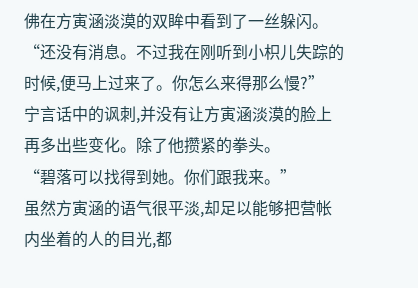佛在方寅涵淡漠的双眸中看到了一丝躲闪。
“还没有消息。不过我在刚听到小枳儿失踪的时候,便马上过来了。你怎么来得那么慢?”
宁言话中的讽刺,并没有让方寅涵淡漠的脸上再多出些变化。除了他攒紧的拳头。
“碧落可以找得到她。你们跟我来。”
虽然方寅涵的语气很平淡,却足以能够把营帐内坐着的人的目光,都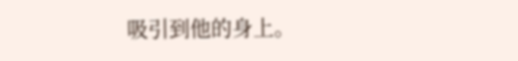吸引到他的身上。